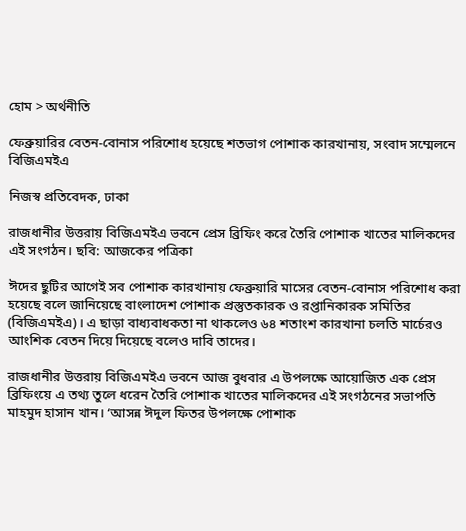হোম > অর্থনীতি

ফেব্রুয়ারির বেতন-বোনাস পরিশোধ হয়েছে শতভাগ পোশাক কারখানায়, সংবাদ সম্মেলনে বিজিএমইএ

নিজস্ব প্রতিবেদক, ঢাকা

রাজধানীর উত্তরায় বিজিএমইএ ভবনে প্রেস ব্রিফিং করে তৈরি পোশাক খাতের মালিকদের এই সংগঠন। ছবি: আজকের পত্রিকা

ঈদের ছুটির আগেই সব পোশাক কারখানায় ফেব্রুয়ারি মাসের বেতন-বোনাস পরিশোধ করা হয়েছে বলে জানিয়েছে বাংলাদেশ পোশাক প্রস্তুতকারক ও রপ্তানিকারক সমিতির (বিজিএমইএ)। এ ছাড়া বাধ্যবাধকতা না থাকলেও ৬৪ শতাংশ কারখানা চলতি মার্চেরও আংশিক বেতন দিয়ে দিয়েছে বলেও দাবি তাদের।

রাজধানীর উত্তরায় বিজিএমইএ ভবনে আজ বুধবার এ উপলক্ষে আয়োজিত এক প্রেস ব্রিফিংয়ে এ তথ্য তুলে ধরেন তৈরি পোশাক খাতের মালিকদের এই সংগঠনের সভাপতি মাহমুদ হাসান খান। ‘আসন্ন ঈদুল ফিতর উপলক্ষে পোশাক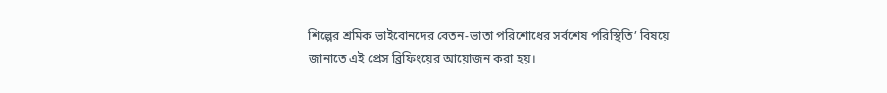শিল্পের শ্রমিক ভাইবোনদের বেতন-ভাতা পরিশোধের সর্বশেষ পরিস্থিতি’ বিষয়ে জানাতে এই প্রেস ব্রিফিংয়ের আয়োজন করা হয়।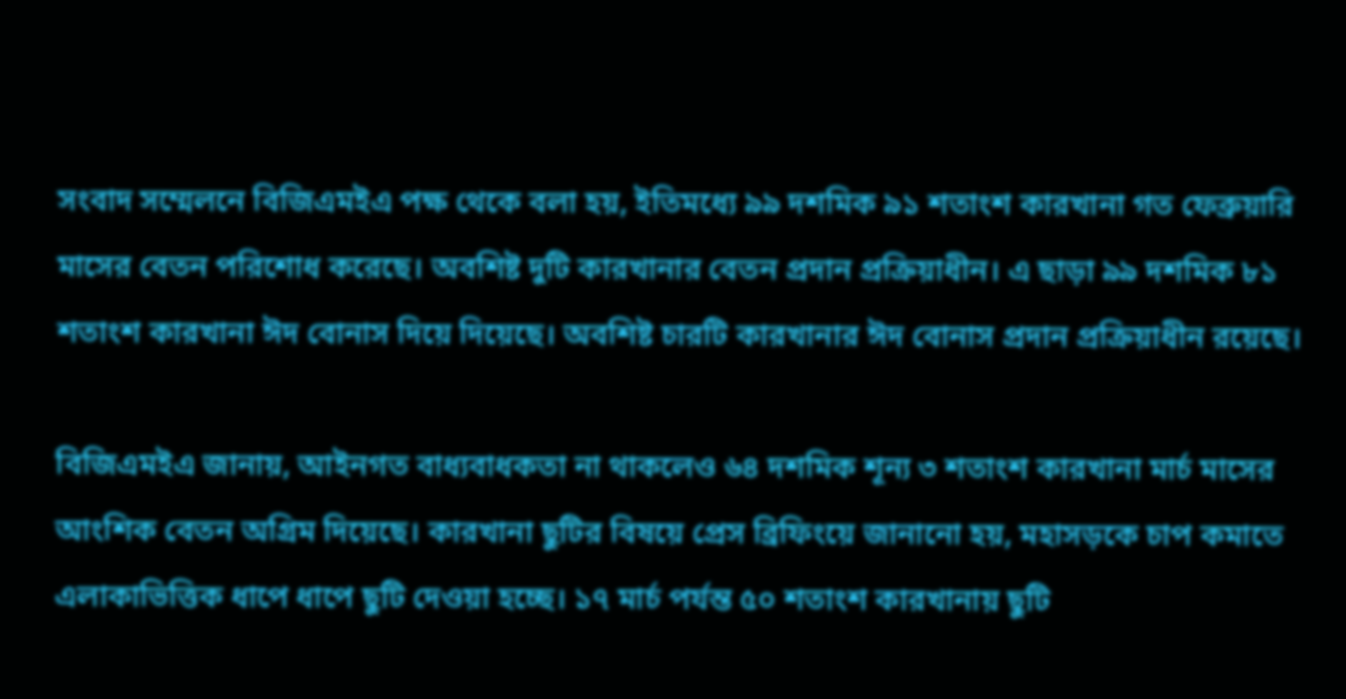সংবাদ সম্মেলনে বিজিএমইএ পক্ষ থেকে বলা হয়, ইতিমধ্যে ৯৯ দশমিক ৯১ শতাংশ কারখানা গত ফেব্রুয়ারি মাসের বেতন পরিশোধ করেছে। অবশিষ্ট দুটি কারখানার বেতন প্রদান প্রক্রিয়াধীন। এ ছাড়া ৯৯ দশমিক ৮১ শতাংশ কারখানা ঈদ বোনাস দিয়ে দিয়েছে। অবশিষ্ট চারটি কারখানার ঈদ বোনাস প্রদান প্রক্রিয়াধীন রয়েছে।

বিজিএমইএ জানায়, আইনগত বাধ্যবাধকতা না থাকলেও ৬৪ দশমিক শূন্য ৩ শতাংশ কারখানা মার্চ মাসের আংশিক বেতন অগ্রিম দিয়েছে। কারখানা ছুটির বিষয়ে প্রেস ব্রিফিংয়ে জানানো হয়, মহাসড়কে চাপ কমাতে এলাকাভিত্তিক ধাপে ধাপে ছুটি দেওয়া হচ্ছে। ১৭ মার্চ পর্যন্ত ৫০ শতাংশ কারখানায় ছুটি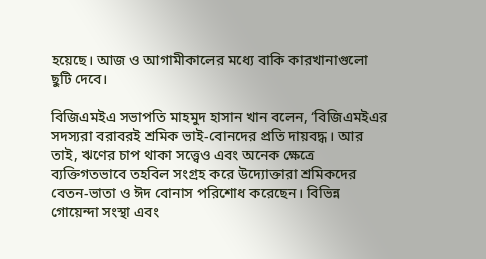হয়েছে। আজ ও আগামীকালের মধ্যে বাকি কারখানাগুলো ছুটি দেবে।

বিজিএমইএ সভাপতি মাহমুদ হাসান খান বলেন, ‘বিজিএমইএর সদস্যরা বরাবরই শ্রমিক ভাই-বোনদের প্রতি দায়বদ্ধ। আর তাই, ঋণের চাপ থাকা সত্ত্বেও এবং অনেক ক্ষেত্রে ব্যক্তিগতভাবে তহবিল সংগ্রহ করে উদ্যোক্তারা শ্রমিকদের বেতন-ভাতা ও ঈদ বোনাস পরিশোধ করেছেন। বিভিন্ন গোয়েন্দা সংস্থা এবং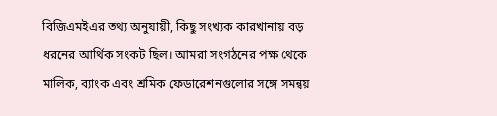বিজিএমইএর তথ্য অনুযায়ী, কিছু সংখ্যক কারখানায় বড় ধরনের আর্থিক সংকট ছিল। আমরা সংগঠনের পক্ষ থেকে মালিক, ব্যাংক এবং শ্রমিক ফেডারেশনগুলোর সঙ্গে সমন্বয়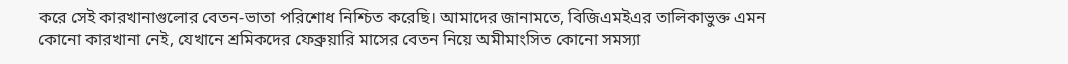করে সেই কারখানাগুলোর বেতন-ভাতা পরিশোধ নিশ্চিত করেছি। আমাদের জানামতে, বিজিএমইএর তালিকাভুক্ত এমন কোনো কারখানা নেই, যেখানে শ্রমিকদের ফেব্রুয়ারি মাসের বেতন নিয়ে অমীমাংসিত কোনো সমস্যা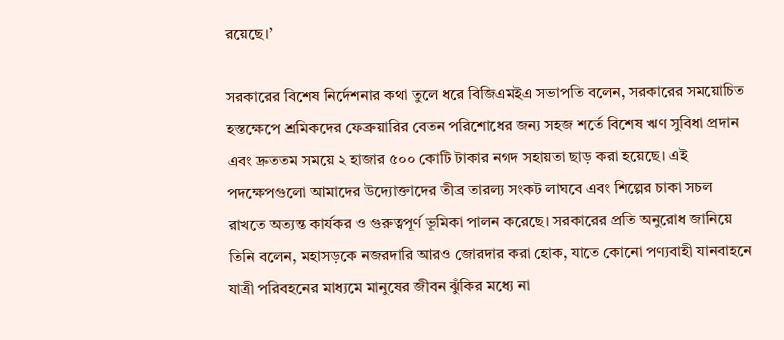রয়েছে।’

সরকারের বিশেষ নির্দেশনার কথা তুলে ধরে বিজিএমইএ সভাপতি বলেন, সরকারের সময়োচিত হস্তক্ষেপে শ্রমিকদের ফেব্রুয়ারির বেতন পরিশোধের জন্য সহজ শর্তে বিশেষ ঋণ সুবিধা প্রদান এবং দ্রুততম সময়ে ২ হাজার ৫০০ কোটি টাকার নগদ সহায়তা ছাড় করা হয়েছে। এই পদক্ষেপগুলো আমাদের উদ্যোক্তাদের তীব্র তারল্য সংকট লাঘবে এবং শিল্পের চাকা সচল রাখতে অত্যন্ত কার্যকর ও গুরুত্বপূর্ণ ভূমিকা পালন করেছে। সরকারের প্রতি অনুরোধ জানিয়ে তিনি বলেন, মহাসড়কে নজরদারি আরও জোরদার করা হোক, যাতে কোনো পণ্যবাহী যানবাহনে যাত্রী পরিবহনের মাধ্যমে মানুষের জীবন ঝুঁকির মধ্যে না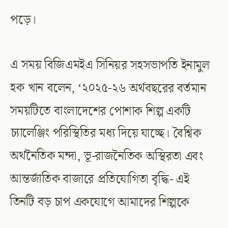পড়ে।

এ সময় বিজিএমইএ সিনিয়র সহসভাপতি ইনামুল হক খান বলেন, ‘২০২৫-২৬ অর্থবছরের বর্তমান সময়টিতে বাংলাদেশের পোশাক শিল্প একটি চ্যালেঞ্জিং পরিস্থিতির মধ্য দিয়ে যাচ্ছে। বৈশ্বিক অর্থনৈতিক মন্দা, ভূ-রাজনৈতিক অস্থিরতা এবং আন্তর্জাতিক বাজারে প্রতিযোগিতা বৃদ্ধি- এই তিনটি বড় চাপ একযোগে আমাদের শিল্পকে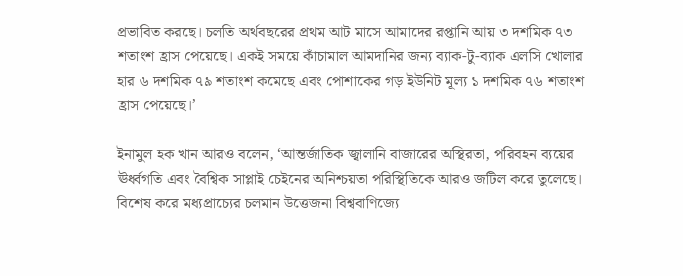প্রভাবিত করছে। চলতি অর্থবছরের প্রথম আট মাসে আমাদের রপ্তানি আয় ৩ দশমিক ৭৩ শতাংশ হ্রাস পেয়েছে। একই সময়ে কাঁচামাল আমদানির জন্য ব্যাক-টু-ব্যাক এলসি খোলার হার ৬ দশমিক ৭৯ শতাংশ কমেছে এবং পোশাকের গড় ইউনিট মূল্য ১ দশমিক ৭৬ শতাংশ হ্রাস পেয়েছে।’

ইনামুল হক খান আরও বলেন, ‘আন্তর্জাতিক জ্বালানি বাজারের অস্থিরতা, পরিবহন ব্যয়ের ঊর্ধ্বগতি এবং বৈশ্বিক সাপ্লাই চেইনের অনিশ্চয়তা পরিস্থিতিকে আরও জটিল করে তুলেছে। বিশেষ করে মধ্যপ্রাচ্যের চলমান উত্তেজনা বিশ্ববাণিজ্যে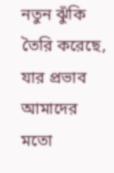নতুন ঝুঁকি তৈরি করেছে, যার প্রভাব আমাদের মতো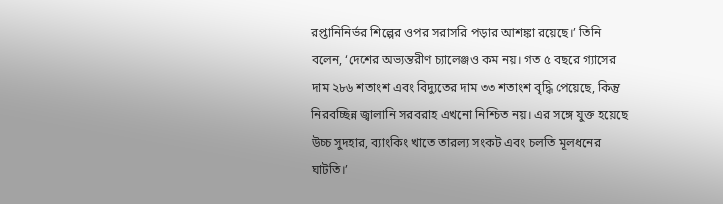রপ্তানিনির্ভর শিল্পের ওপর সরাসরি পড়ার আশঙ্কা রয়েছে।’ তিনি বলেন, ‘দেশের অভ্যন্তরীণ চ্যালেঞ্জও কম নয়। গত ৫ বছরে গ্যাসের দাম ২৮৬ শতাংশ এবং বিদ্যুতের দাম ৩৩ শতাংশ বৃদ্ধি পেয়েছে, কিন্তু নিরবচ্ছিন্ন জ্বালানি সরবরাহ এখনো নিশ্চিত নয়। এর সঙ্গে যুক্ত হয়েছে উচ্চ সুদহার, ব্যাংকিং খাতে তারল্য সংকট এবং চলতি মূলধনের ঘাটতি।’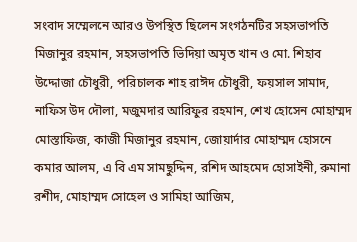সংবাদ সম্মেলনে আরও উপস্থিত ছিলেন সংগঠনটির সহসভাপতি মিজানুর রহমান, সহসভাপতি ভিদিয়া অমৃত খান ও মো. শিহাব উদ্দোজা চৌধুরী, পরিচালক শাহ রাঈদ চৌধুরী, ফয়সাল সামাদ, নাফিস উদ দৌলা, মজুমদার আরিফুর রহমান, শেখ হোসেন মোহাম্মদ মোস্তাফিজ, কাজী মিজানুর রহমান, জোয়ার্দার মোহাম্মদ হোসনে কমার আলম, এ বি এম সামছুদ্দিন, রশিদ আহমেদ হোসাইনী, রুমানা রশীদ, মোহাম্মদ সোহেল ও সামিহা আজিম,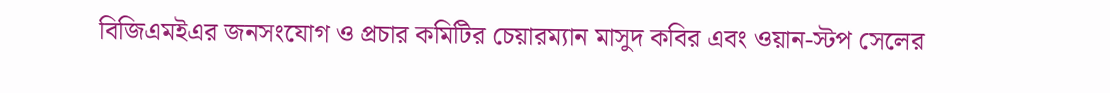বিজিএমইএর জনসংযোগ ও প্রচার কমিটির চেয়ারম্যান মাসুদ কবির এবং ওয়ান-স্টপ সেলের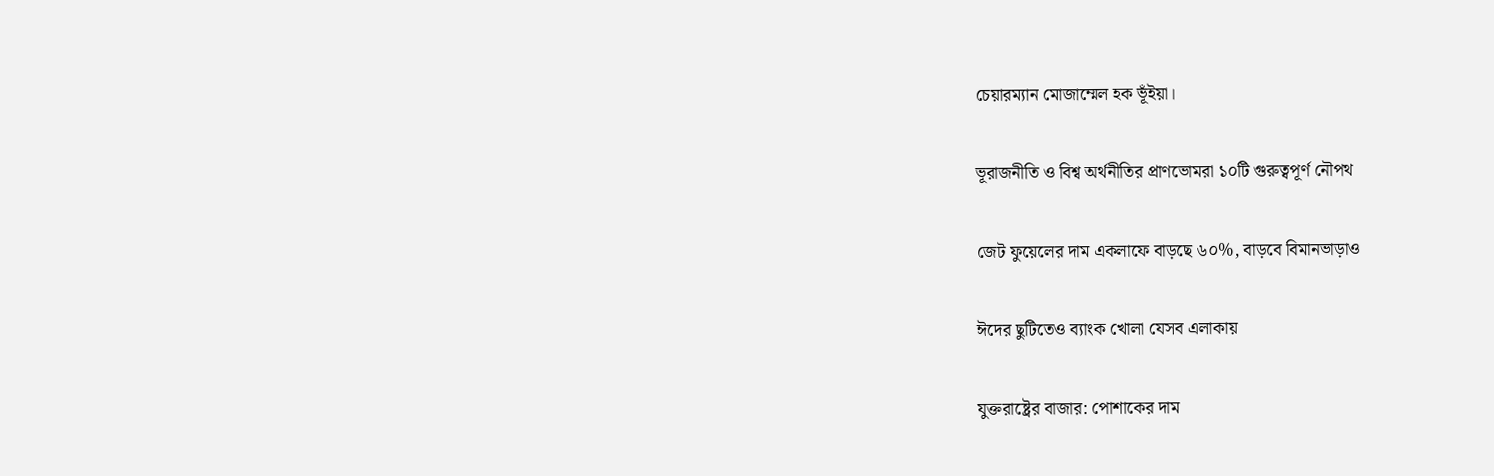চেয়ারম্যান মোজাম্মেল হক ভূঁইয়া।

ভূরাজনীতি ও বিশ্ব অর্থনীতির প্রাণভোমরা ১০টি গুরুত্বপূর্ণ নৌপথ

জেট ফুয়েলের দাম একলাফে বাড়ছে ৬০%, বাড়বে বিমানভাড়াও

ঈদের ছুটিতেও ব্যাংক খোলা যেসব এলাকায়

যুক্তরাষ্ট্রের বাজার: পোশাকের দাম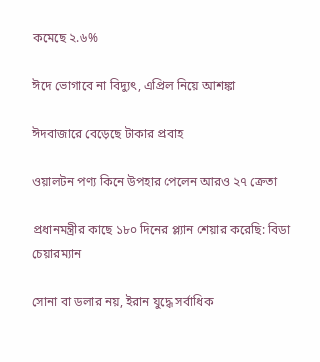কমেছে ২.৬%

ঈদে ভোগাবে না বিদ্যুৎ, এপ্রিল নিয়ে আশঙ্কা

ঈদবাজারে বেড়েছে টাকার প্রবাহ

ওয়ালটন পণ্য কিনে উপহার পেলেন আরও ২৭ ক্রেতা

প্রধানমন্ত্রীর কাছে ১৮০ দিনের প্ল্যান শেয়ার করেছি: বিডা চেয়ারম্যান

সোনা বা ডলার নয়, ইরান যুদ্ধে সর্বাধিক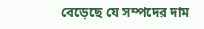বেড়েছে যে সম্পদের দাম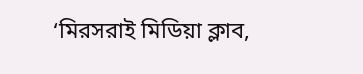‘মিরসরাই মিডিয়া ক্লাব,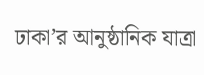ঢাকা’র আনুষ্ঠানিক যাত্রা